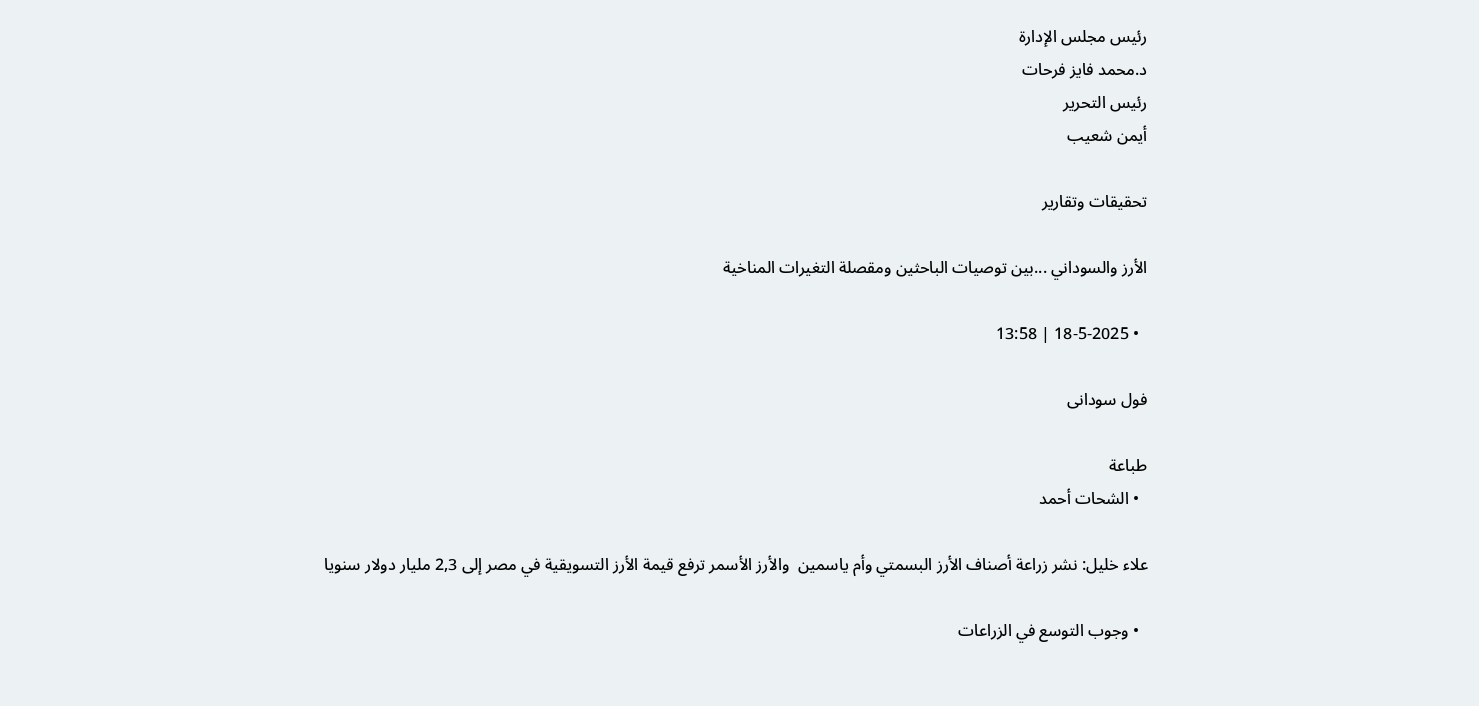رئيس مجلس الإدارة
د.محمد فايز فرحات
رئيس التحرير
أيمن شعيب

تحقيقات وتقارير

الأرز والسوداني ...بين توصيات الباحثين ومقصلة التغيرات المناخية

  • 18-5-2025 | 13:58

فول سودانى

طباعة
  • الشحات أحمد

علاء خليل: نشر زراعة أصناف الأرز البسمتي وأم ياسمين  والأرز الأسمر ترفع قيمة الأرز التسويقية في مصر إلى 2,3 مليار دولار سنويا

  • وجوب التوسع في الزراعات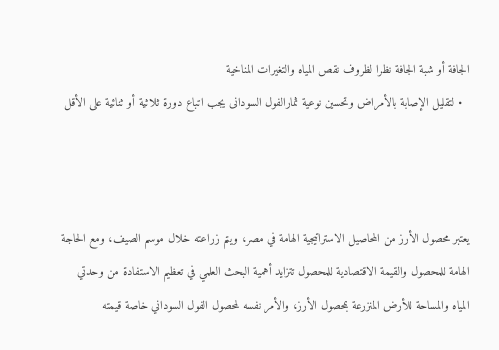الجافة أو شبة الجافة نظرا لظروف نقص المياه والتغيرات المناخية
  • لتقليل الإصابة بالأمراض وتحسين نوعية ثمارالفول السودانى يجب اتباع دورة ثلاثية أو ثنائية على الأقل



يعتبر محصول الأرز من المحاصيل الاستراتيجية الهامة في مصر، ويتم زراعته خلال موسم الصيف، ومع الحاجة الهامة للمحصول والقيمة الاقتصادية للمحصول تتزايد أهمية البحث العلمي في تعظيم الاستفادة من وحدتي المياه والمساحة للأرض المنزرعة بمحصول الأرز، والأمر نفسه لمحصول الفول السوداني خاصة قيمته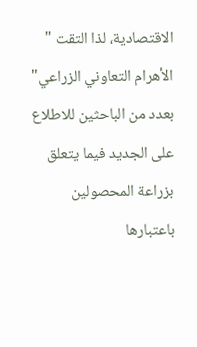الاقتصادية، لذا التقت " الأهرام التعاوني الزراعي" بعدد من الباحثين للاطلاع على الجديد فيما يتعلق بزراعة المحصولين باعتبارها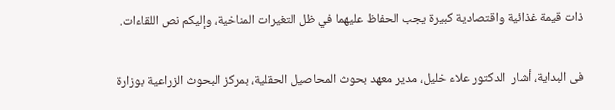ذات قيمة غذائية واقتصادية كبيرة يجب الحفاظ عليهما في ظل التغيرات المناخية، وإليكم نص اللقاءات.

فى البداية، أشار  الدكتور علاء خليل، مدير معهد بحوث المحاصيل الحقلية، بمركز البحوث الزراعية بوزارة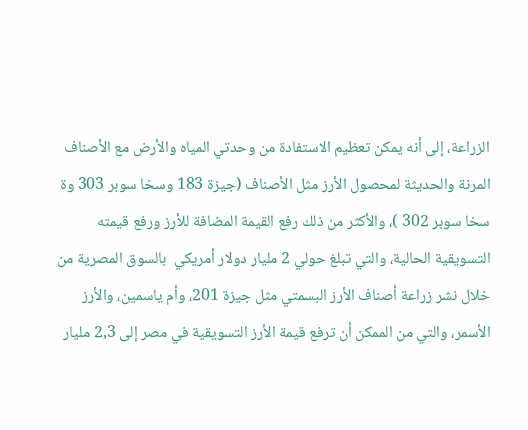الزراعة، إلى أنه يمكن تعظيم الاستفادة من وحدتي المياه والأرض مع الأصناف المرنة والحديثة لمحصول الأرز مثل الأصناف (جيزة 183 وسخا سوبر 303 وة سخا سوبر 302 )، والأكثر من ذلك رفع القيمة المضافة للأرز ورفع قيمته التسويقية الحالية، والتي تبلغ حولي 2 مليار دولار أمريكي  بالسوق المصرية من خلال نشر زراعة أصناف الأرز البسمتي مثل جيزة 201، وأم ياسمين، والأرز الأسمر، والتي من الممكن أن ترفع قيمة الأرز التسويقية في مصر إلى 2,3 مليار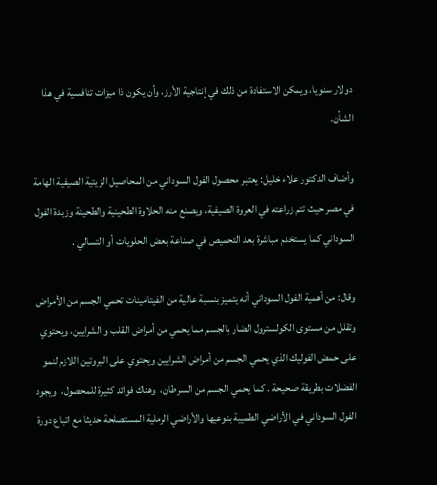دولار سنويا، ويمكن الاستفادة من ذلك في إنتاجية الأرز، وأن يكون ذا ميزات تنافسية في هذا الشأن.

وأضاف الدكتور علاء خليل: يعتبر محصول الفول السوداني من المحاصيل الزيتية الصيفية الهامة في مصر حيث تتم زراعته في العروة الصيفية، ويصنع منه الحلاوة الطحينية والطحينة وزبدة الفول السوداني كما يستخدم مباشرة بعد التحميص في صناعة بعض الحلويات أو التسالي .

وقال: من أهمية الفول السوداني أنه يتميز بنسبة عالية من الفيتامينات تحمي الجسم من الأمراض وتقلل من مستوى الكولسترول الضار بالجسم مما يحمي من أمراض القلب و الشرايين، ويحتوي على حمض الفوليك الذي يحمي الجسم من أمراض الشرايين ويحتوي على البروتين اللازم لنمو الفضلات بطريقة صحيحة . كما يحمي الجسم من السرطان،  وهناك فوائد كثيرة للمحصول،  ويجود الفول السوداني في الأراضي الطميية بنوعيها والأراضي الرملية المستصلحة حديثا مع اتباع دورة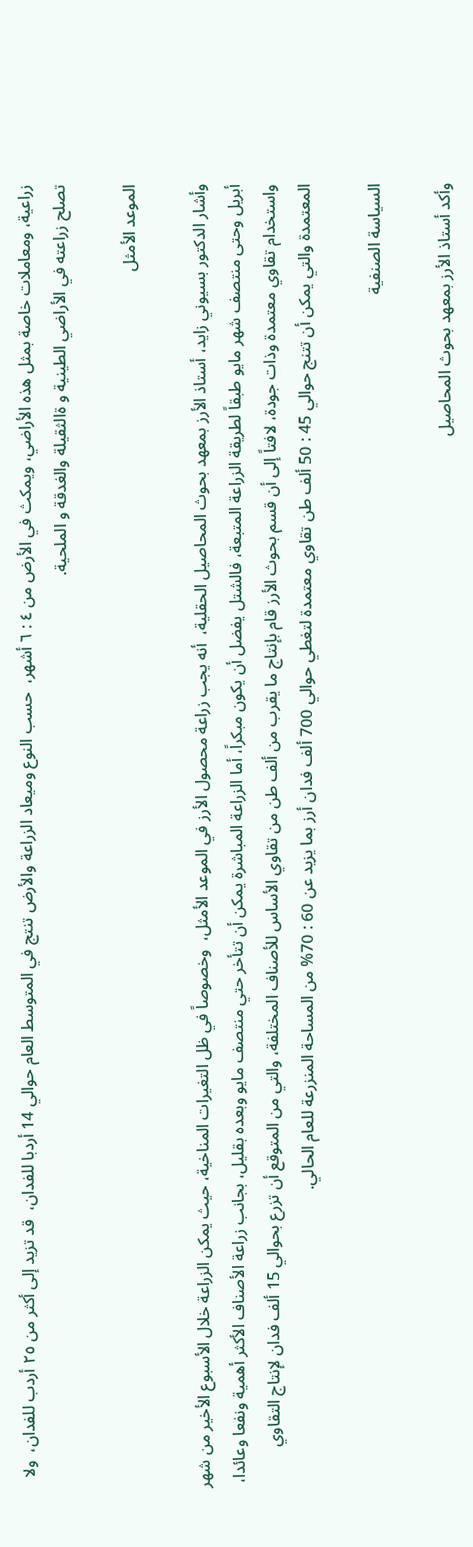زراعية، ومعاملات خاصة بمثل هذه الأراضي، ويمكث في الأرض من ٤ : ٦ أشهر،  حسب النوع وميعاد الزراعة والأرض تنتج في المتوسط العام حوالي 14 أردبا للفدان،  قد تزيد إلى أكثر من ٢٥ أردب للفدان،  ولا تصلح زراعته في الأراضي الطينية و ةالثقيلة والغدقة و الملحية.

الموعد الأمثل

وأشار الدكتور بسيوني زايد، أستاذ الأرز بمعهد بحوث المحاصيل الحقلية،  أنه يجب زراعة محصول الأرز في الموعد الأمثل،  وخصوصاً في ظل التغيرات المناخية، حيث يمكن الزراعة خلال الأسبوع الأخير من شهر أبريل وحتى منتصف شهر مايو طبقاً لطريقة الزراعة المتبعة، فالشتل يفضل أن يكون مبكراً، أما الزراعة المباشرة يمكن أن تتأخر حتي منتصف مايو وبعده بقليل، بجانب زراعة الأصناف الأكثر أهمية ونفعا وعائدا، واستخدام تقاوي معتمدة وذات جودة، لافتاً إلى أن قسم بحوث الأرز قام بإنتاج ما يقرب من ألف طن من تقاوي الأساس للأصناف المختلفة، والتي من المتوقع أن تزرع بحوالي 15 ألف فدان لإنتاج التقاوي المعتمدة والتي يمكن أن تتنج حوالي 45 : 50 ألف طن تقاوي معتمدة لتغطي حوالي 700 ألف فدان أرز بما يزيد عن 60 : 70% من المساحة المنزرعة للعام الحالي.

السياسة الصنفية

وأكد أستاذ الأرز بمعهد بحوث المحاصيل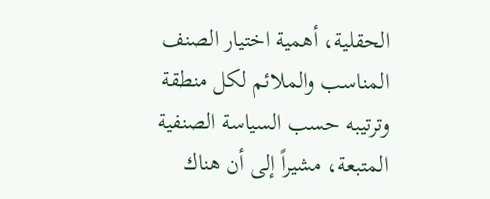الحقلية، أهمية اختيار الصنف المناسب والملائم لكل منطقة وترتيبه حسب السياسة الصنفية المتبعة، مشيراً إلى أن هناك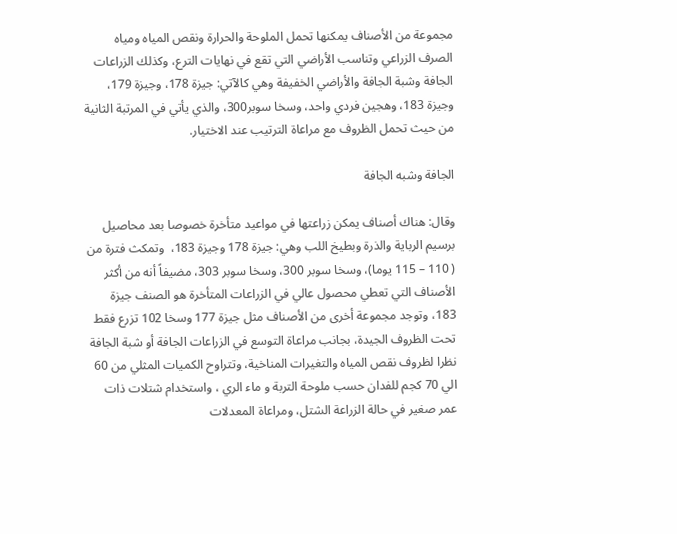مجموعة من الأصناف يمكنها تحمل الملوحة والحرارة ونقص المياه ومياه الصرف الزراعي وتناسب الأراضي التي تقع في نهايات الترع، وكذلك الزراعات الجافة وشبة الجافة والأراضي الخفيفة وهي كالآتي: جيزة 178، وجيزة 179، وجيزة 183، وهجين فردي واحد، وسخا سوبر300، والذي يأتي في المرتبة الثانية من حيث تحمل الظروف مع مراعاة الترتيب عند الاختيار.

الجافة وشبه الجافة

وقال: هناك أصناف يمكن زراعتها في مواعيد متأخرة خصوصا بعد محاصيل برسيم الرباية والذرة وبطيخ اللب وهي: جيزة 178 وجيزة 183،  وتمكث فترة من ( 110 – 115 يوما)، وسخا سوبر 300، وسخا سوبر 303، مضيفاً أنه من أكثر الأصناف التي تعطي محصول عالي في الزراعات المتأخرة هو الصنف جيزة 183، وتوجد مجموعة أخرى من الأصناف مثل جيزة 177 وسخا 102 تزرع فقط  تحت الظروف الجيدة، بجانب مراعاة التوسع في الزراعات الجافة أو شبة الجافة نظرا لظروف نقص المياه والتغيرات المناخية، وتتراوح الكميات المثلي من 60 الي 70 كجم للفدان حسب ملوحة التربة و ماء الري ، واستخدام شتلات ذات عمر صغير في حالة الزراعة الشتل، ومراعاة المعدلات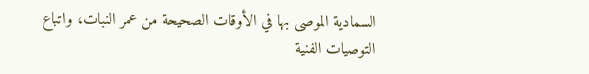السمادية الموصى بها في الأوقات الصحيحة من عمر النبات، واتباع التوصيات الفنية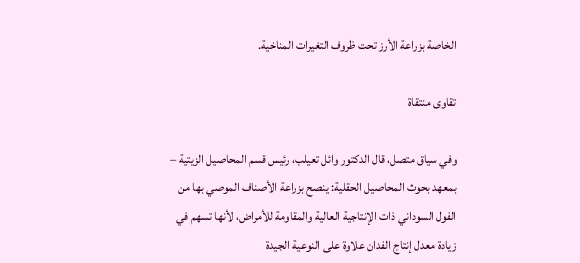الخاصة بزراعة الأرز تحت ظروف التغيرات المناخية.

تقاوى منتقاة

وفي سياق متصل، قال الدكتور وائل تعيلب، رئيس قسم المحاصيل الزيتية – بمعهد بحوث المحاصيل الحقلية: ينصح بزراعة الأصناف الموصي بها من الفول السوداني ذات الإنتاجية العالية والمقاومة للأمراض، لأنها تسهم في زيادة معدل إنتاج الفدان علاوة على النوعية الجيدة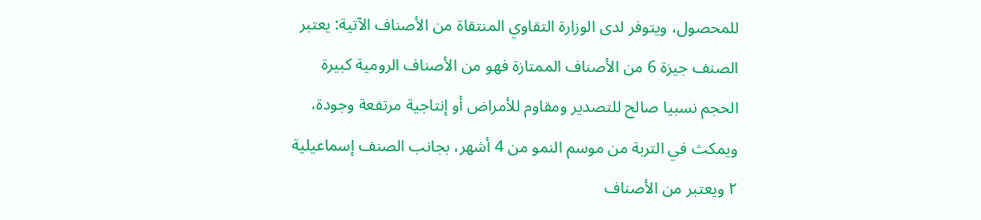للمحصول، ويتوفر لدى الوزارة التقاوي المنتقاة من الأصناف الآتية: يعتبر الصنف جيزة 6 من الأصناف الممتازة فهو من الأصناف الرومية كبيرة الحجم نسبيا صالح للتصدير ومقاوم للأمراض أو إنتاجية مرتفعة وجودة، ويمكث في التربة من موسم النمو من 4 أشهر، بجانب الصنف إسماعيلية ٢ ويعتبر من الأصناف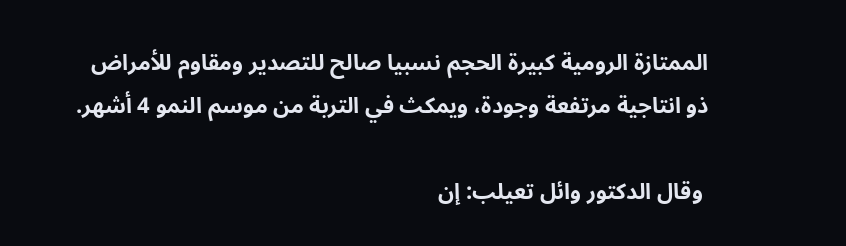الممتازة الرومية كبيرة الحجم نسبيا صالح للتصدير ومقاوم للأمراض ذو انتاجية مرتفعة وجودة، ويمكث في التربة من موسم النمو 4 أشهر.

 وقال الدكتور وائل تعيلب: إن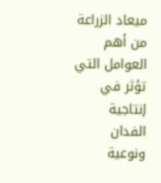ميعاد الزراعة من أهم العوامل التي تؤثر في إنتاجية الفدان ونوعية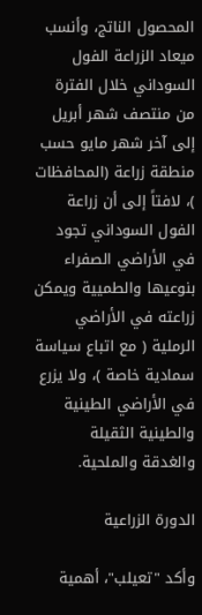المحصول الناتج، وأنسب ميعاد الزراعة الفول السوداني خلال الفترة من منتصف شهر أبريل إلى آخر شهر مايو حسب منطقة زراعة (المحافظات )، لافتاً إلى أن زراعة الفول السوداني تجود في الأراضي الصفراء بنوعيها والطميية ويمكن زراعته في الأراضي الرملية ( مع اتباع سياسة سمادية خاصة )، ولا يزرع في الأراضي الطينية والطينية الثقيلة والغدقة والملحية.

الدورة الزراعية

وأكد "تعيلب"، أهمية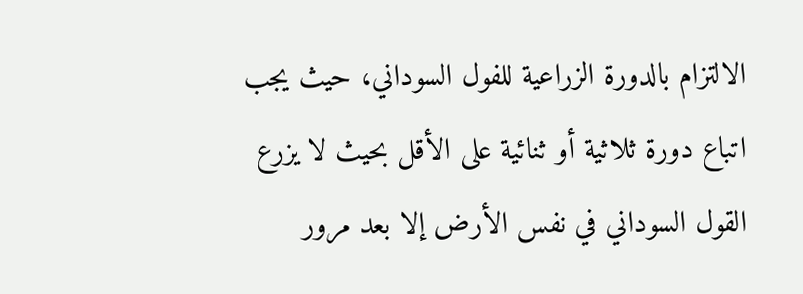الالتزام بالدورة الزراعية للفول السوداني، حيث يجب اتباع دورة ثلاثية أو ثنائية على الأقل بحيث لا يزرع القول السوداني في نفس الأرض إلا بعد مرور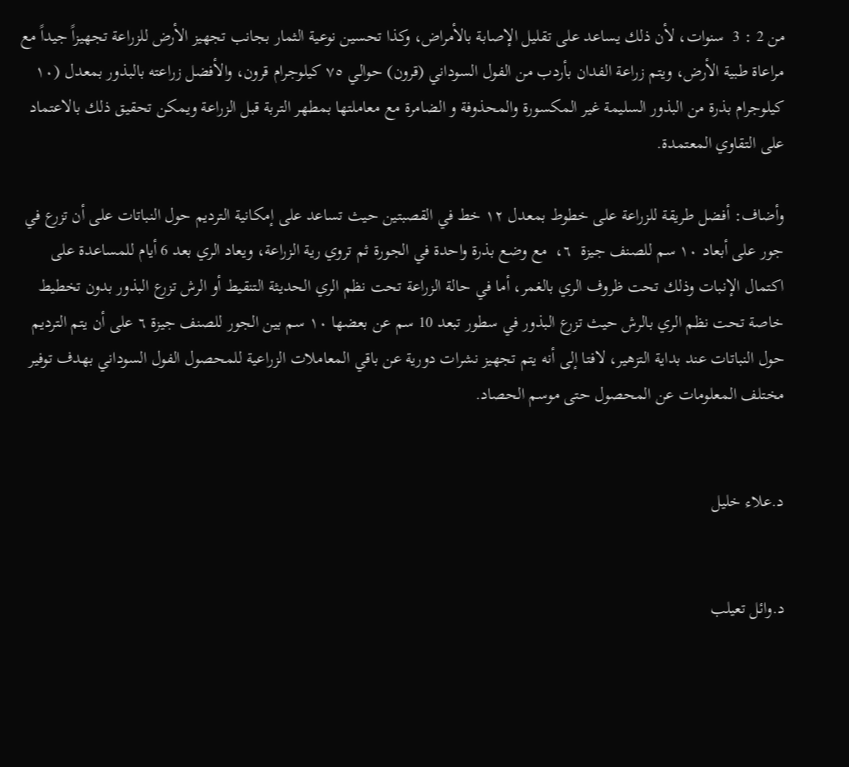من 2 : 3  سنوات، لأن ذلك يساعد على تقليل الإصابة بالأمراض، وكذا تحسين نوعية الثمار بجانب تجهيز الأرض للزراعة تجهيزاً جيداً مع مراعاة طبية الأرض، ويتم زراعة الفدان بأردب من الفول السوداني (قرون) حوالي ٧٥ كيلوجرام قرون، والأفضل زراعته بالبذور بمعدل (١٠ كيلوجرام بذرة من البذور السليمة غير المكسورة والمحذوفة و الضامرة مع معاملتها بمطهر التربة قبل الزراعة ويمكن تحقيق ذلك بالاعتماد على التقاوي المعتمدة.

وأضاف: أفضل طريقة للزراعة على خطوط بمعدل ۱۲ خط في القصبتين حيث تساعد على إمكانية الترديم حول النباتات على أن تزرع في جور على أبعاد ١٠ سم للصنف جيزة  ٦،  مع وضع بذرة واحدة في الجورة ثم تروي رية الزراعة، ويعاد الري بعد 6 أيام للمساعدة على اكتمال الإنبات وذلك تحت ظروف الري بالغمر، أما في حالة الزراعة تحت نظم الري الحديثة التنقيط أو الرش تزرع البذور بدون تخطيط خاصة تحت نظم الري بالرش حيث تزرع البذور في سطور تبعد 10 سم عن بعضها ١٠ سم بين الجور للصنف جيزة ٦ على أن يتم الترديم حول النباتات عند بداية التزهير، لافتا إلى أنه يتم تجهيز نشرات دورية عن باقي المعاملات الزراعية للمحصول الفول السوداني بهدف توفير مختلف المعلومات عن المحصول حتى موسم الحصاد.


د.علاء خليل


د.وائل تعيلب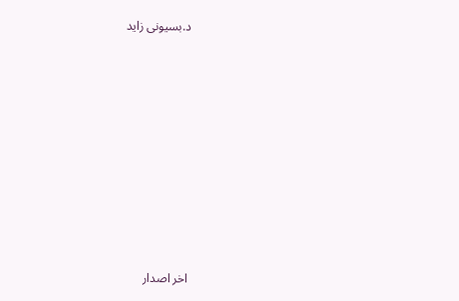د.بسيونى زايد

















اخر اصدار